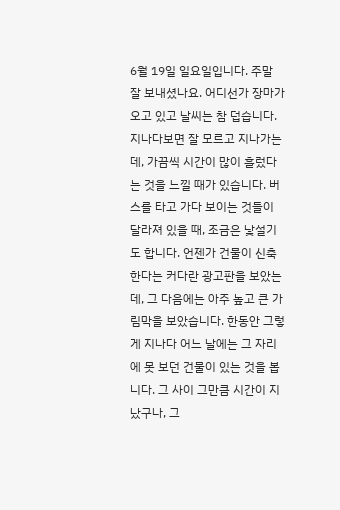6월 19일 일요일입니다. 주말 잘 보내셨나요. 어디선가 장마가 오고 있고 날씨는 참 덥습니다.
지나다보면 잘 모르고 지나가는데, 가끔씩 시간이 많이 흘렀다는 것을 느낄 때가 있습니다. 버스를 타고 가다 보이는 것들이 달라져 있을 때, 조금은 낯설기도 합니다. 언젠가 건물이 신축한다는 커다란 광고판을 보았는데, 그 다음에는 아주 높고 큰 가림막을 보았습니다. 한동안 그렇게 지나다 어느 날에는 그 자리에 못 보던 건물이 있는 것을 봅니다. 그 사이 그만큼 시간이 지났구나, 그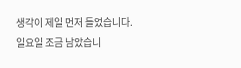생각이 제일 먼저 들었습니다.
일요일 조금 남았습니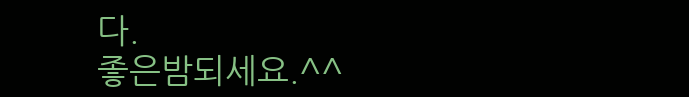다.
좋은밤되세요.^^